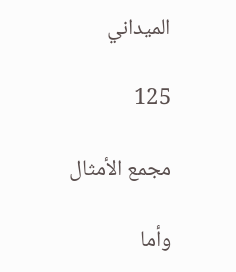الميداني

125

مجمع الأمثال

وأما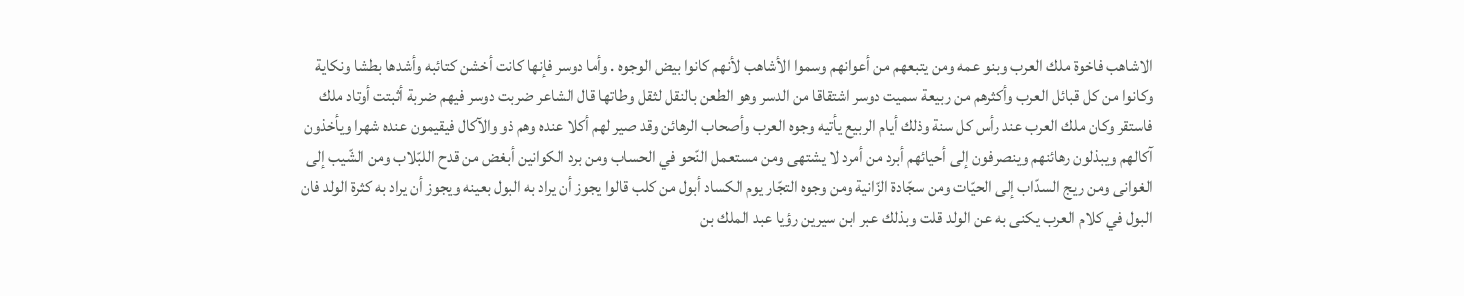الاشاهب فاخوة ملك العرب وبنو عمه ومن يتبعهم من أعوانهم وسموا الأشاهب لأنهم كانوا بيض الوجوه . وأما دوسر فإنها كانت أخشن كتائبه وأشدها بطشا ونكاية وكانوا من كل قبائل العرب وأكثرهم من ربيعة سميت دوسر اشتقاقا من الدسر وهو الطعن بالنقل لثقل وطاتها قال الشاعر ضربت دوسر فيهم ضربة أثبتت أوتاد ملك فاستقر وكان ملك العرب عند رأس كل سنة وذلك أيام الربيع يأتيه وجوه العرب وأصحاب الرهائن وقد صير لهم أكلا عنده وهم ذو والآكال فيقيمون عنده شهرا ويأخذون آكالهم ويبذلون رهائنهم وينصرفون إلى أحيائهم أبرد من أمرد لا يشتهى ومن مستعمل النّحو في الحساب ومن برد الكوانين أبغض من قدح اللبّلاب ومن الشّيب إلى الغوانى ومن ريج السدّاب إلى الحيّات ومن سجّادة الزّانية ومن وجوه التجّار يوم الكساد أبول من كلب قالوا يجوز أن يراد به البول بعينه ويجوز أن يراد به كثرة الولد فان البول في كلام العرب يكنى به عن الولد قلت وبذلك عبر ابن سيرين رؤيا عبد الملك بن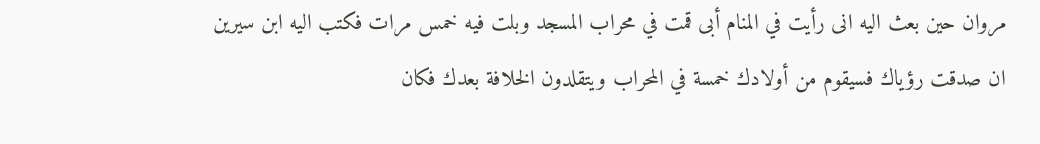مروان حين بعث اليه انى رأيت في المنام أبى قمت في محراب المسجد وبلت فيه خمس مرات فكتب اليه ابن سيرين ان صدقت رؤياك فسيقوم من أولادك خمسة في المحراب ويتقلدون الخلافة بعدك فكان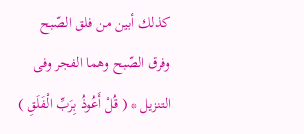كذلك أبين من فلق الصّبح وفرق الصّبح وهما الفجر وفى التنزيل * ( قُلْ أَعُوذُ بِرَبِّ الْفَلَقِ )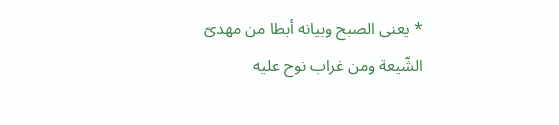* يعنى الصبح وبيانه أبطا من مهدىّ الشّيعة ومن غراب نوح عليه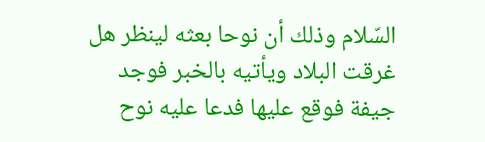السّلام وذلك أن نوحا بعثه لينظر هل غرقت البلاد ويأتيه بالخبر فوجد جيفة فوقع عليها فدعا عليه نوح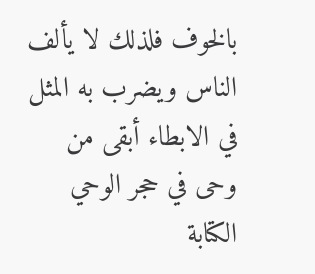بالخوف فلذلك لا يألف الناس ويضرب به المثل في الابطاء أبقى من وحى في حجر الوحي الكتابة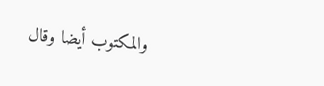والمكتوب أيضا وقال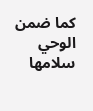كما ضمن الوحي سلامها